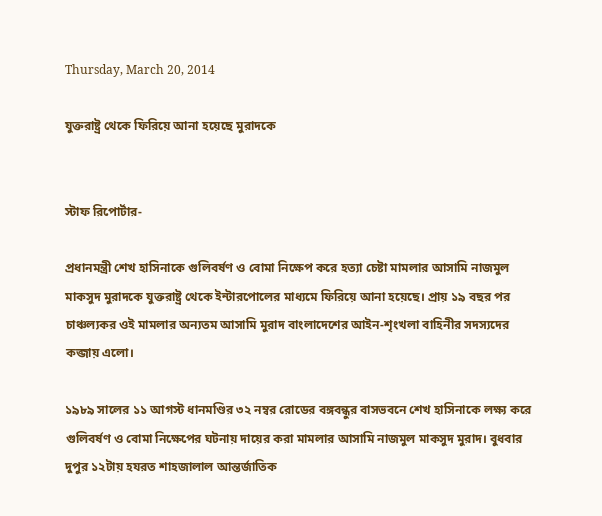Thursday, March 20, 2014

যুক্তরাষ্ট্র থেকে ফিরিয়ে আনা হয়েছে মুরাদকে


স্টাফ রিপোর্টার-

প্রধানমন্ত্রী শেখ হাসিনাকে গুলিবর্ষণ ও বোমা নিক্ষেপ করে হত্যা চেষ্টা মামলার আসামি নাজমুল মাকসুদ মুরাদকে যুক্তরাষ্ট্র থেকে ইন্টারপোলের মাধ্যমে ফিরিয়ে আনা হয়েছে। প্রায় ১৯ বছর পর চাঞ্চল্যকর ওই মামলার অন্যতম আসামি মুরাদ বাংলাদেশের আইন-শৃংখলা বাহিনীর সদস্যদের কব্জায় এলো।

১৯৮৯ সালের ১১ আগস্ট ধানমণ্ডির ৩২ নম্বর রোডের বঙ্গবন্ধুর বাসভবনে শেখ হাসিনাকে লক্ষ্য করে গুলিবর্ষণ ও বোমা নিক্ষেপের ঘটনায় দায়ের করা মামলার আসামি নাজমুল মাকসুদ মুরাদ। বুধবার দুপুর ১২টায় হযরত শাহজালাল আন্তর্জাতিক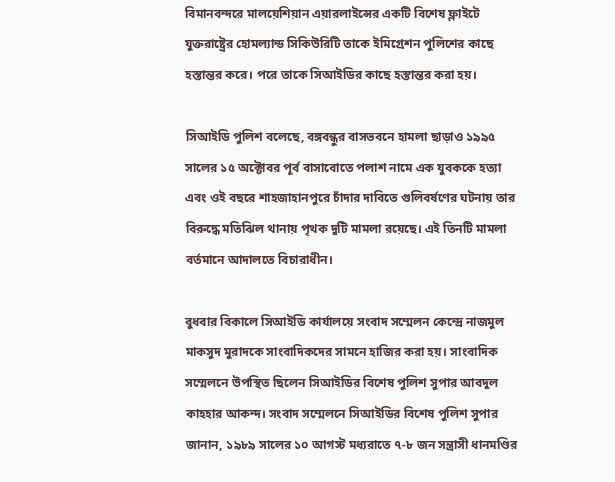বিমানবন্দরে মালয়েশিয়ান এয়ারলাইন্সের একটি বিশেষ ফ্লাইটে যুক্তরাষ্ট্রের হোমল্যান্ড সিকিউরিটি তাকে ইমিগ্রেশন পুলিশের কাছে হস্তান্তর করে। পরে তাকে সিআইডির কাছে হস্তান্তর করা হয়।

সিআইডি পুলিশ বলেছে, বঙ্গবন্ধুর বাসভবনে হামলা ছাড়াও ১৯৯৫ সালের ১৫ অক্টোবর পূর্ব বাসাবোতে পলাশ নামে এক যুবককে হত্যা এবং ওই বছরে শাহজাহানপুরে চাঁদার দাবিতে গুলিবর্ষণের ঘটনায় তার বিরুদ্ধে মতিঝিল থানায় পৃথক দুটি মামলা রয়েছে। এই তিনটি মামলা বর্তমানে আদালতে বিচারাধীন।

বুধবার বিকালে সিআইডি কার্যালয়ে সংবাদ সম্মেলন কেন্দ্রে নাজমুল মাকসুদ মুরাদকে সাংবাদিকদের সামনে হাজির করা হয়। সাংবাদিক সম্মেলনে উপস্থিত ছিলেন সিআইডির বিশেষ পুলিশ সুপার আবদুল কাহহার আকন্দ। সংবাদ সম্মেলনে সিআইডির বিশেষ পুলিশ সুপার জানান, ১৯৮৯ সালের ১০ আগস্ট মধ্যরাতে ৭-৮ জন সন্ত্রাসী ধানমণ্ডির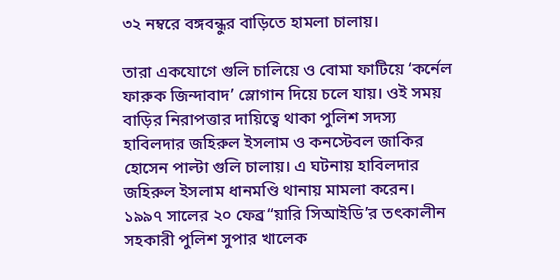৩২ নম্বরে বঙ্গবন্ধুর বাড়িতে হামলা চালায়।

তারা একযোগে গুলি চালিয়ে ও বোমা ফাটিয়ে ‘কর্নেল ফারুক জিন্দাবাদ’ স্লোগান দিয়ে চলে যায়। ওই সময় বাড়ির নিরাপত্তার দায়িত্বে থাকা পুলিশ সদস্য হাবিলদার জহিরুল ইসলাম ও কনস্টেবল জাকির হোসেন পাল্টা গুলি চালায়। এ ঘটনায় হাবিলদার জহিরুল ইসলাম ধানমণ্ডি থানায় মামলা করেন। ১৯৯৭ সালের ২০ ফেব্র“য়ারি সিআইডি’র তৎকালীন সহকারী পুলিশ সুপার খালেক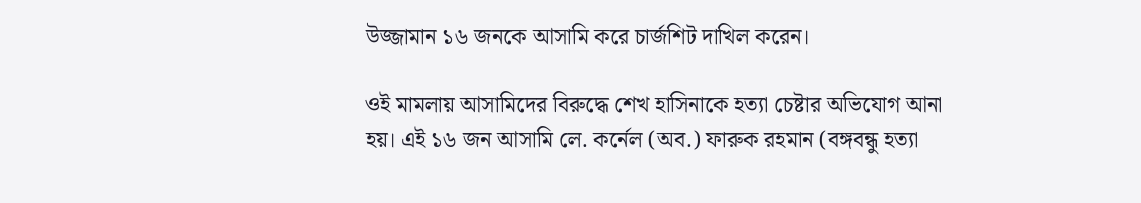উজ্জামান ১৬ জনকে আসামি করে চার্জশিট দাখিল করেন।

ওই মামলায় আসামিদের বিরুদ্ধে শেখ হাসিনাকে হত্যা চেষ্টার অভিযোগ আনা হয়। এই ১৬ জন আসামি লে. কর্নেল (অব.) ফারুক রহমান (বঙ্গবন্ধু হত্যা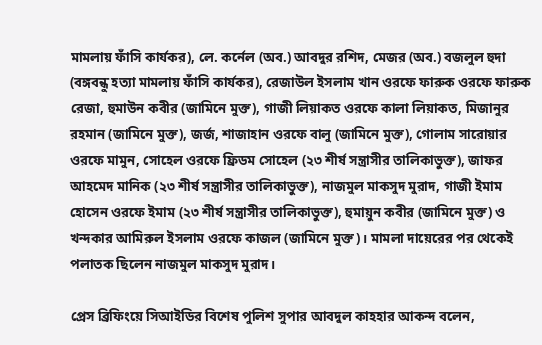মামলায় ফাঁসি কার্যকর), লে. কর্নেল (অব.) আবদুর রশিদ, মেজর (অব.) বজলুল হুদা (বঙ্গবন্ধু হত্যা মামলায় ফাঁসি কার্যকর), রেজাউল ইসলাম খান ওরফে ফারুক ওরফে ফারুক রেজা, হুমাউন কবীর (জামিনে মুক্ত), গাজী লিয়াকত ওরফে কালা লিয়াকত, মিজানুর রহমান (জামিনে মুক্ত), জর্জ, শাজাহান ওরফে বালু (জামিনে মুক্ত), গোলাম সারোয়ার ওরফে মামুন, সোহেল ওরফে ফ্রিডম সোহেল (২৩ শীর্ষ সন্ত্রাসীর তালিকাভুক্ত), জাফর আহমেদ মানিক (২৩ শীর্ষ সন্ত্রাসীর তালিকাভুক্ত), নাজমুল মাকসুদ মুরাদ, গাজী ইমাম হোসেন ওরফে ইমাম (২৩ শীর্ষ সন্ত্রাসীর তালিকাভুক্ত), হুমায়ুন কবীর (জামিনে মুক্ত) ও খন্দকার আমিরুল ইসলাম ওরফে কাজল (জামিনে মুক্ত)। মামলা দায়েরের পর থেকেই পলাতক ছিলেন নাজমুল মাকসুদ মুরাদ।

প্রেস ব্রিফিংয়ে সিআইডির বিশেষ পুলিশ সুপার আবদুল কাহহার আকন্দ বলেন,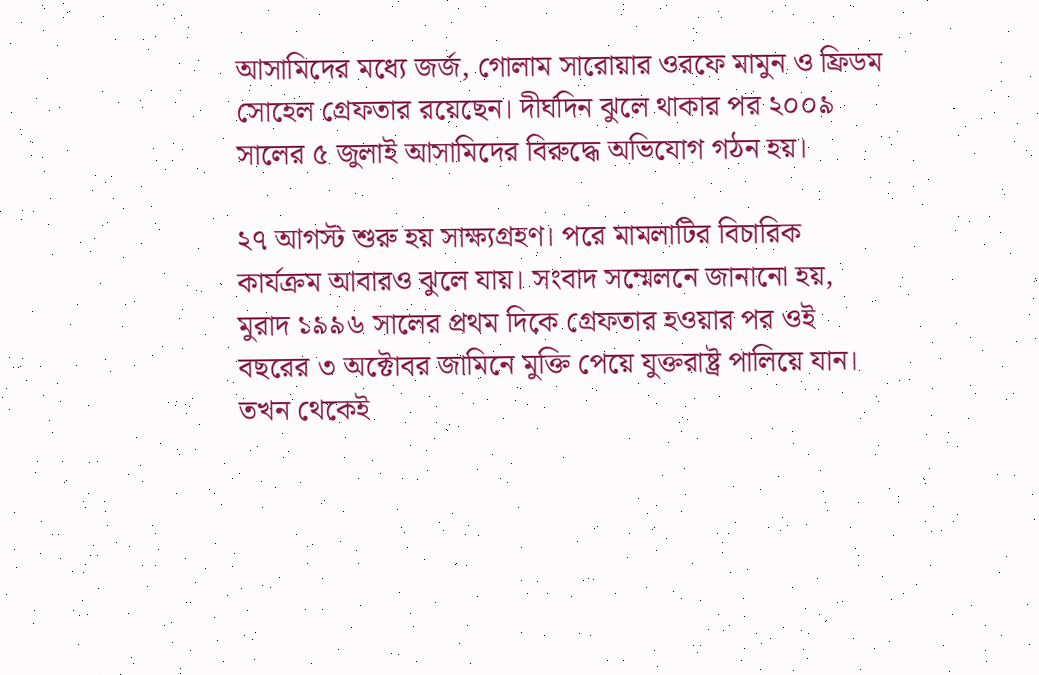আসামিদের মধ্যে জর্জ, গোলাম সারোয়ার ওরফে মামুন ও ফ্রিডম সোহেল গ্রেফতার রয়েছেন। দীর্ঘদিন ঝুলে থাকার পর ২০০৯ সালের ৫ জুলাই আসামিদের বিরুদ্ধে অভিযোগ গঠন হয়।

২৭ আগস্ট শুরু হয় সাক্ষ্যগ্রহণ। পরে মামলাটির বিচারিক কার্যক্রম আবারও ঝুলে যায়। সংবাদ সম্মেলনে জানানো হয়, মুরাদ ১৯৯৬ সালের প্রথম দিকে গ্রেফতার হওয়ার পর ওই বছরের ৩ অক্টোবর জামিনে মুক্তি পেয়ে যুক্তরাষ্ট্র পালিয়ে যান। তখন থেকেই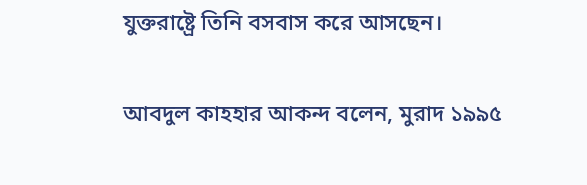যুক্তরাষ্ট্রে তিনি বসবাস করে আসছেন।

আবদুল কাহহার আকন্দ বলেন, মুরাদ ১৯৯৫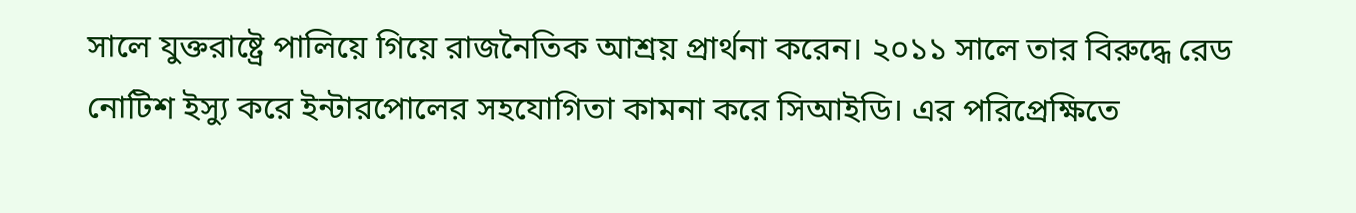সালে যুক্তরাষ্ট্রে পালিয়ে গিয়ে রাজনৈতিক আশ্রয় প্রার্থনা করেন। ২০১১ সালে তার বিরুদ্ধে রেড নোটিশ ইস্যু করে ইন্টারপোলের সহযোগিতা কামনা করে সিআইডি। এর পরিপ্রেক্ষিতে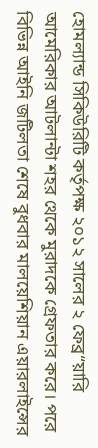হোমল্যান্ড সিকিউরিটি কর্তৃপক্ষ ২০১২ সালের ২ ফেব্র“য়ারি আমেরিকার আটলান্টা শহর থেকে মুরাদকে গ্রেফতার করে। পরে বিভিন্ন আইনি জটিলতা শেষে বুধবার মালয়েশিয়ান এয়ারলাইন্সের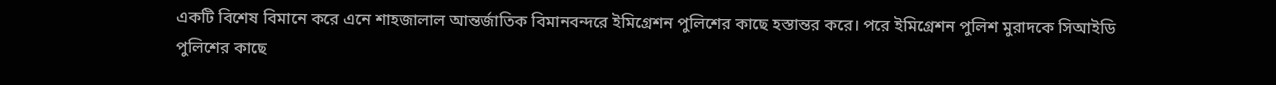একটি বিশেষ বিমানে করে এনে শাহজালাল আন্তর্জাতিক বিমানবন্দরে ইমিগ্রেশন পুলিশের কাছে হস্তান্তর করে। পরে ইমিগ্রেশন পুলিশ মুরাদকে সিআইডি পুলিশের কাছে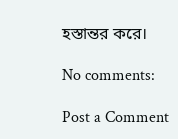হস্তান্তর করে।

No comments:

Post a Comment